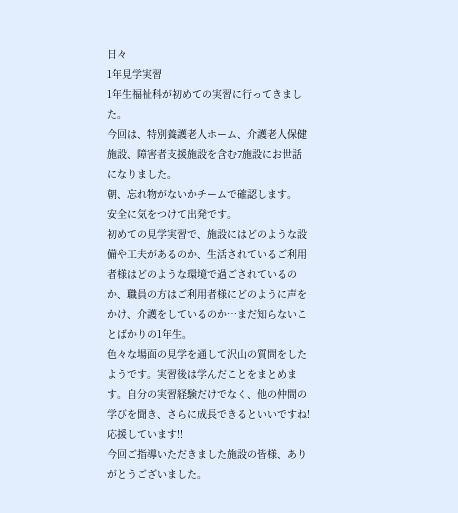日々
1年見学実習
1年生福祉科が初めての実習に行ってきました。
今回は、特別養護老人ホーム、介護老人保健施設、障害者支援施設を含む7施設にお世話になりました。
朝、忘れ物がないかチームで確認します。
安全に気をつけて出発です。
初めての見学実習で、施設にはどのような設備や工夫があるのか、生活されているご利用者様はどのような環境で過ごされているのか、職員の方はご利用者様にどのように声をかけ、介護をしているのか…まだ知らないことばかりの1年生。
色々な場面の見学を通して沢山の質問をしたようです。実習後は学んだことをまとめます。自分の実習経験だけでなく、他の仲間の学びを聞き、さらに成長できるといいですね!応援しています!!
今回ご指導いただきました施設の皆様、ありがとうございました。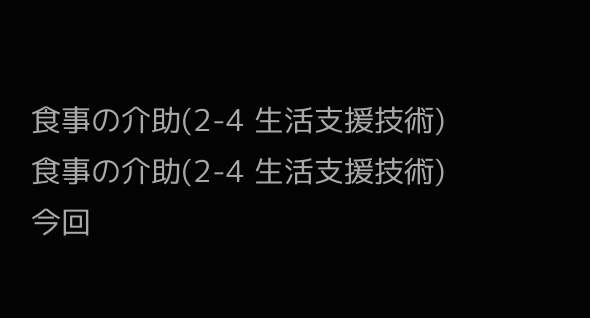食事の介助(2-4 生活支援技術)
食事の介助(2-4 生活支援技術)
今回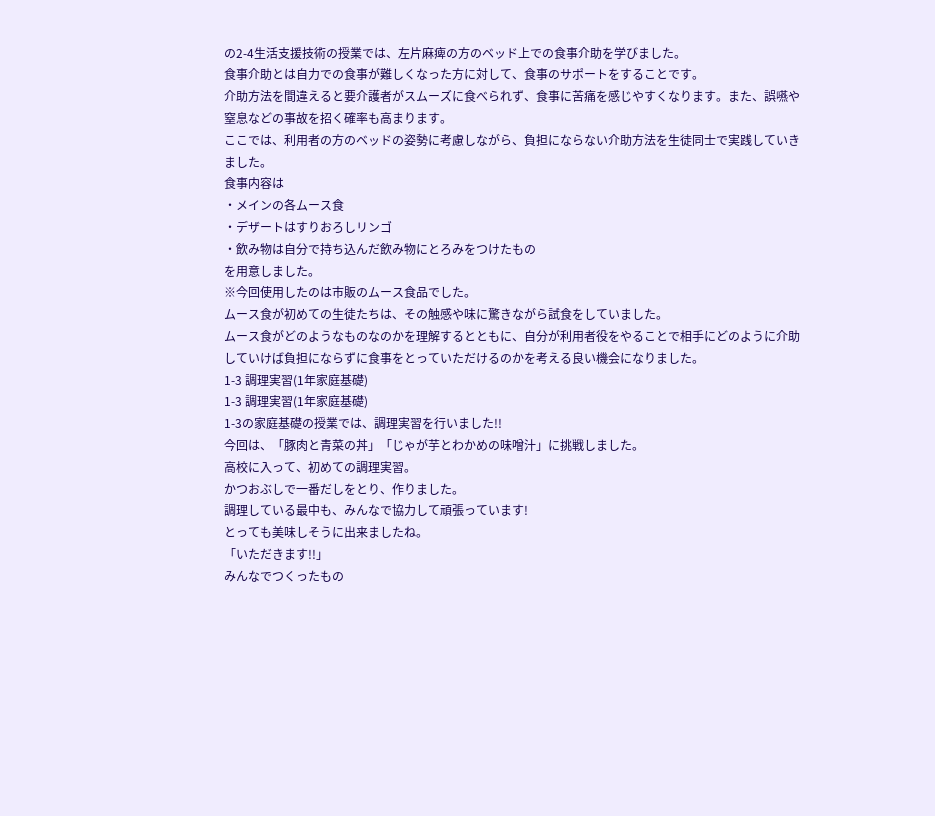の2-4生活支援技術の授業では、左片麻痺の方のベッド上での食事介助を学びました。
食事介助とは自力での食事が難しくなった方に対して、食事のサポートをすることです。
介助方法を間違えると要介護者がスムーズに食べられず、食事に苦痛を感じやすくなります。また、誤嚥や窒息などの事故を招く確率も高まります。
ここでは、利用者の方のベッドの姿勢に考慮しながら、負担にならない介助方法を生徒同士で実践していきました。
食事内容は
・メインの各ムース食
・デザートはすりおろしリンゴ
・飲み物は自分で持ち込んだ飲み物にとろみをつけたもの
を用意しました。
※今回使用したのは市販のムース食品でした。
ムース食が初めての生徒たちは、その触感や味に驚きながら試食をしていました。
ムース食がどのようなものなのかを理解するとともに、自分が利用者役をやることで相手にどのように介助していけば負担にならずに食事をとっていただけるのかを考える良い機会になりました。
1-3 調理実習(1年家庭基礎)
1-3 調理実習(1年家庭基礎)
1-3の家庭基礎の授業では、調理実習を行いました!!
今回は、「豚肉と青菜の丼」「じゃが芋とわかめの味噌汁」に挑戦しました。
高校に入って、初めての調理実習。
かつおぶしで一番だしをとり、作りました。
調理している最中も、みんなで協力して頑張っています!
とっても美味しそうに出来ましたね。
「いただきます!!」
みんなでつくったもの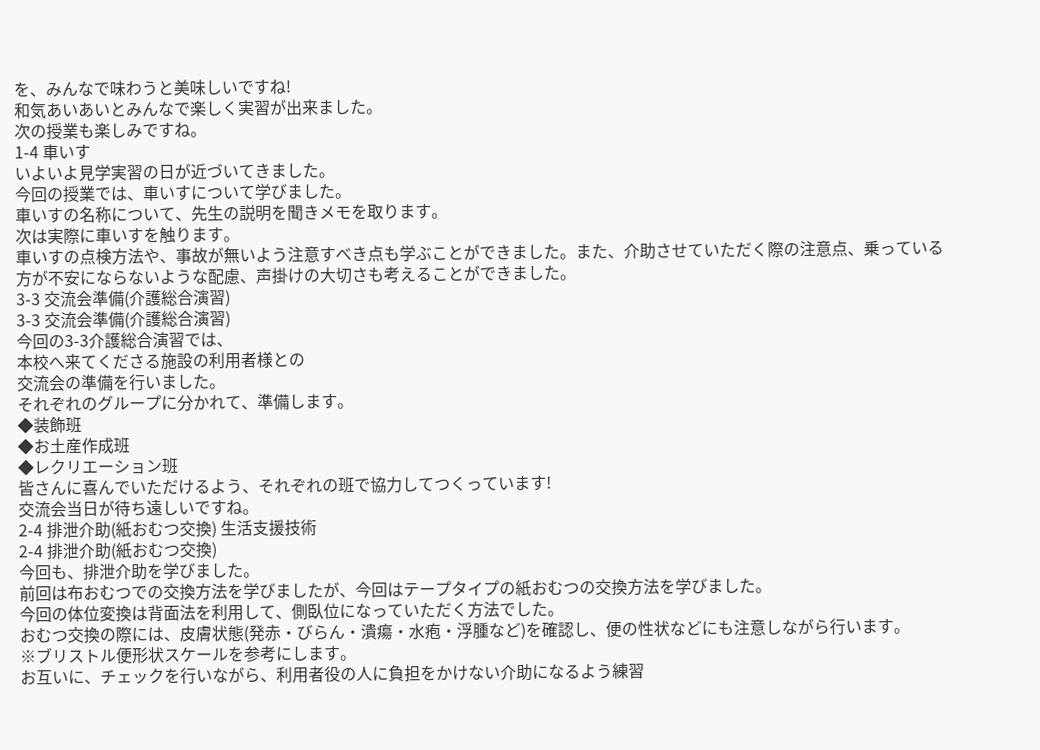を、みんなで味わうと美味しいですね!
和気あいあいとみんなで楽しく実習が出来ました。
次の授業も楽しみですね。
1-4 車いす
いよいよ見学実習の日が近づいてきました。
今回の授業では、車いすについて学びました。
車いすの名称について、先生の説明を聞きメモを取ります。
次は実際に車いすを触ります。
車いすの点検方法や、事故が無いよう注意すべき点も学ぶことができました。また、介助させていただく際の注意点、乗っている方が不安にならないような配慮、声掛けの大切さも考えることができました。
3-3 交流会準備(介護総合演習)
3-3 交流会準備(介護総合演習)
今回の3-3介護総合演習では、
本校へ来てくださる施設の利用者様との
交流会の準備を行いました。
それぞれのグループに分かれて、準備します。
◆装飾班
◆お土産作成班
◆レクリエーション班
皆さんに喜んでいただけるよう、それぞれの班で協力してつくっています!
交流会当日が待ち遠しいですね。
2-4 排泄介助(紙おむつ交換) 生活支援技術
2-4 排泄介助(紙おむつ交換)
今回も、排泄介助を学びました。
前回は布おむつでの交換方法を学びましたが、今回はテープタイプの紙おむつの交換方法を学びました。
今回の体位変換は背面法を利用して、側臥位になっていただく方法でした。
おむつ交換の際には、皮膚状態(発赤・びらん・潰瘍・水疱・浮腫など)を確認し、便の性状などにも注意しながら行います。
※ブリストル便形状スケールを参考にします。
お互いに、チェックを行いながら、利用者役の人に負担をかけない介助になるよう練習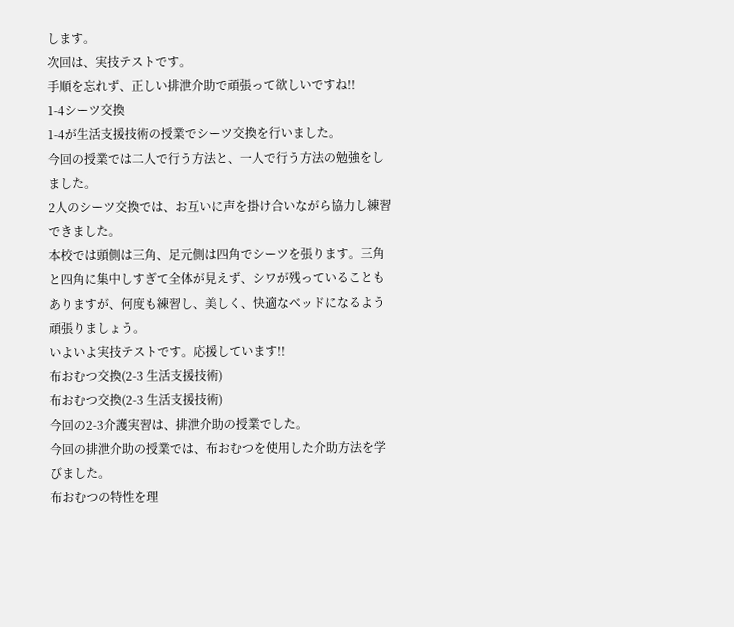します。
次回は、実技テストです。
手順を忘れず、正しい排泄介助で頑張って欲しいですね!!
1-4シーツ交換
1-4が生活支援技術の授業でシーツ交換を行いました。
今回の授業では二人で行う方法と、一人で行う方法の勉強をしました。
2人のシーツ交換では、お互いに声を掛け合いながら協力し練習できました。
本校では頭側は三角、足元側は四角でシーツを張ります。三角と四角に集中しすぎて全体が見えず、シワが残っていることもありますが、何度も練習し、美しく、快適なベッドになるよう頑張りましょう。
いよいよ実技テストです。応援しています!!
布おむつ交換(2-3 生活支援技術)
布おむつ交換(2-3 生活支援技術)
今回の2-3介護実習は、排泄介助の授業でした。
今回の排泄介助の授業では、布おむつを使用した介助方法を学びました。
布おむつの特性を理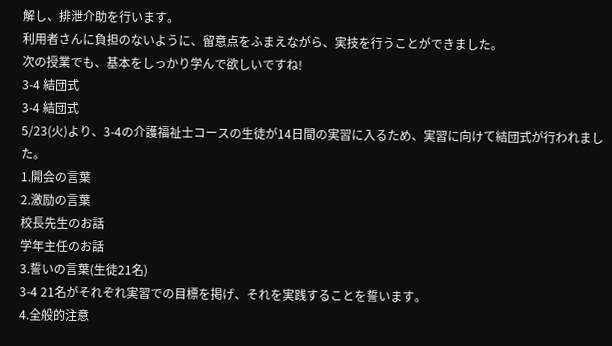解し、排泄介助を行います。
利用者さんに負担のないように、留意点をふまえながら、実技を行うことができました。
次の授業でも、基本をしっかり学んで欲しいですね!
3-4 結団式
3-4 結団式
5/23(火)より、3-4の介護福祉士コースの生徒が14日間の実習に入るため、実習に向けて結団式が行われました。
1.開会の言葉
2.激励の言葉
校長先生のお話
学年主任のお話
3.誓いの言葉(生徒21名)
3-4 21名がそれぞれ実習での目標を掲げ、それを実践することを誓います。
4.全般的注意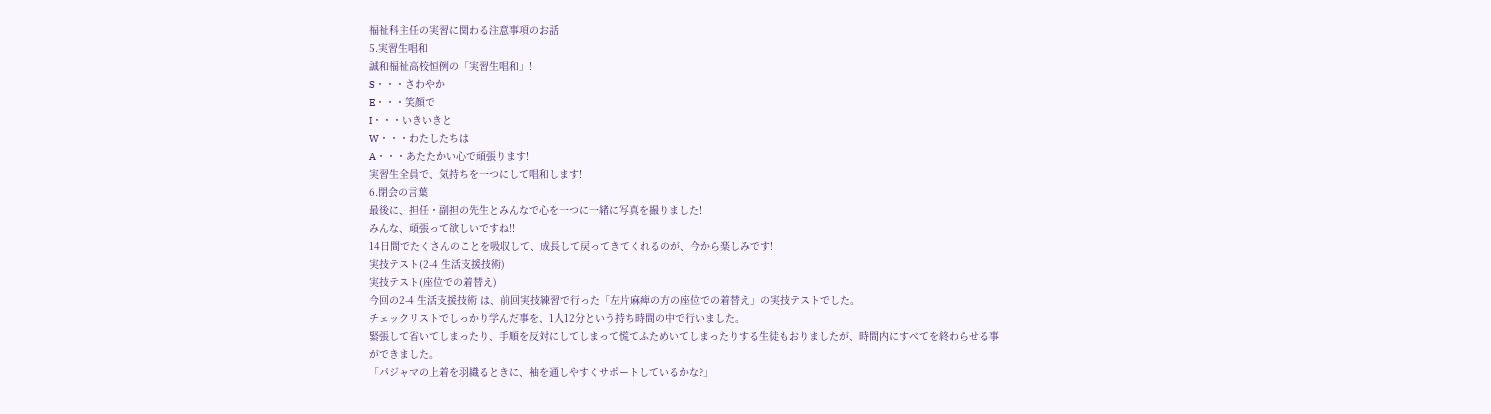福祉科主任の実習に関わる注意事項のお話
5.実習生唱和
誠和福祉高校恒例の「実習生唱和」!
S・・・さわやか
E・・・笑顔で
I・・・いきいきと
W・・・わたしたちは
A・・・あたたかい心で頑張ります!
実習生全員で、気持ちを一つにして唱和します!
6.閉会の言葉
最後に、担任・副担の先生とみんなで心を一つに一緒に写真を撮りました!
みんな、頑張って欲しいですね!!
14日間でたくさんのことを吸収して、成長して戻ってきてくれるのが、今から楽しみです!
実技テスト(2-4 生活支援技術)
実技テスト(座位での着替え)
今回の2-4 生活支援技術 は、前回実技練習で行った「左片麻痺の方の座位での着替え」の実技テストでした。
チェックリストでしっかり学んだ事を、1人12分という持ち時間の中で行いました。
緊張して省いてしまったり、手順を反対にしてしまって慌てふためいてしまったりする生徒もおりましたが、時間内にすべてを終わらせる事ができました。
「パジャマの上着を羽織るときに、袖を通しやすくサポートしているかな?」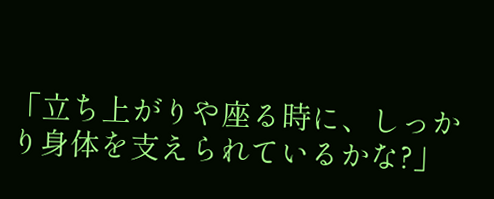「立ち上がりや座る時に、しっかり身体を支えられているかな?」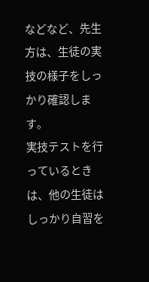などなど、先生方は、生徒の実技の様子をしっかり確認します。
実技テストを行っているときは、他の生徒はしっかり自習を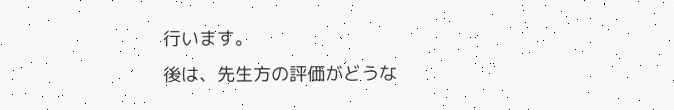行います。
後は、先生方の評価がどうな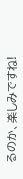るのか、楽しみですね!